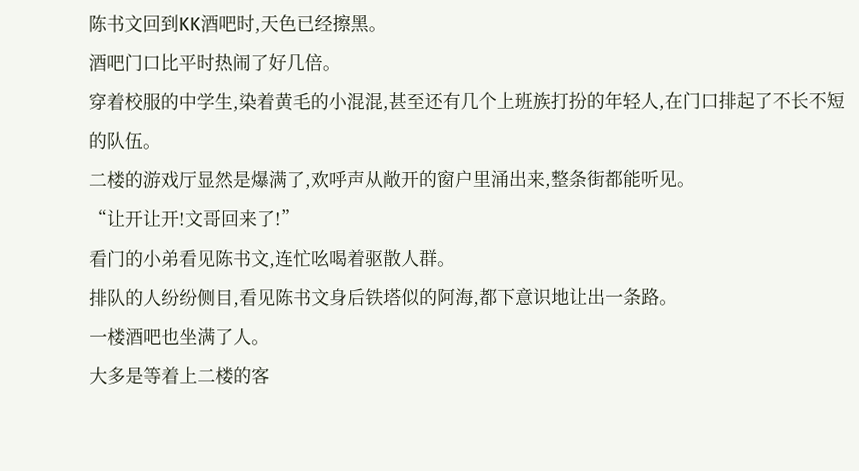陈书文回到KK酒吧时,天色已经擦黑。
酒吧门口比平时热闹了好几倍。
穿着校服的中学生,染着黄毛的小混混,甚至还有几个上班族打扮的年轻人,在门口排起了不长不短的队伍。
二楼的游戏厅显然是爆满了,欢呼声从敞开的窗户里涌出来,整条街都能听见。
“让开让开!文哥回来了!”
看门的小弟看见陈书文,连忙吆喝着驱散人群。
排队的人纷纷侧目,看见陈书文身后铁塔似的阿海,都下意识地让出一条路。
一楼酒吧也坐满了人。
大多是等着上二楼的客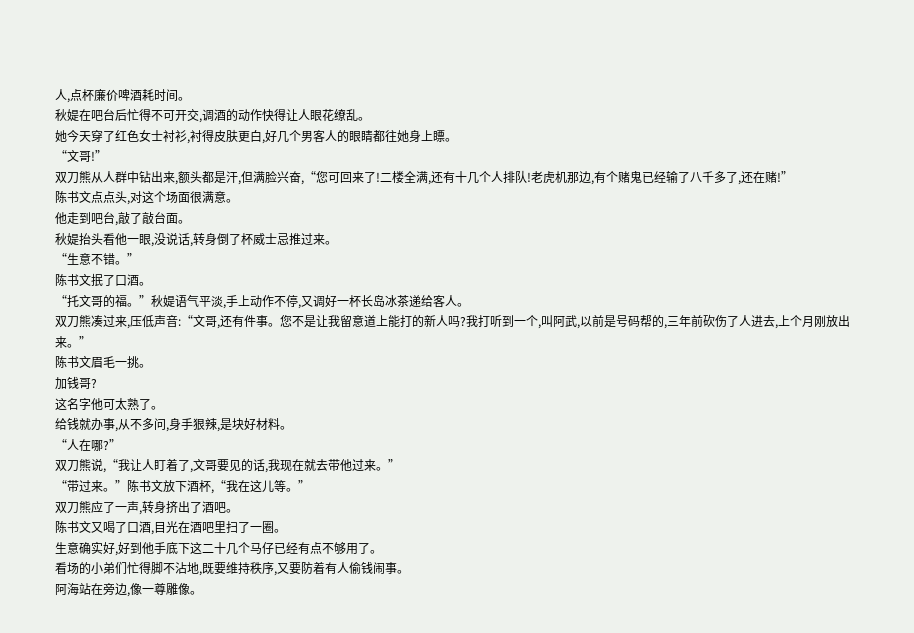人,点杯廉价啤酒耗时间。
秋媞在吧台后忙得不可开交,调酒的动作快得让人眼花缭乱。
她今天穿了红色女士衬衫,衬得皮肤更白,好几个男客人的眼睛都往她身上瞟。
“文哥!”
双刀熊从人群中钻出来,额头都是汗,但满脸兴奋,“您可回来了!二楼全满,还有十几个人排队!老虎机那边,有个赌鬼已经输了八千多了,还在赌!”
陈书文点点头,对这个场面很满意。
他走到吧台,敲了敲台面。
秋媞抬头看他一眼,没说话,转身倒了杯威士忌推过来。
“生意不错。”
陈书文抿了口酒。
“托文哥的福。”秋媞语气平淡,手上动作不停,又调好一杯长岛冰茶递给客人。
双刀熊凑过来,压低声音:“文哥,还有件事。您不是让我留意道上能打的新人吗?我打听到一个,叫阿武,以前是号码帮的,三年前砍伤了人进去,上个月刚放出来。”
陈书文眉毛一挑。
加钱哥?
这名字他可太熟了。
给钱就办事,从不多问,身手狠辣,是块好材料。
“人在哪?”
双刀熊说,“我让人盯着了,文哥要见的话,我现在就去带他过来。”
“带过来。”陈书文放下酒杯,“我在这儿等。”
双刀熊应了一声,转身挤出了酒吧。
陈书文又喝了口酒,目光在酒吧里扫了一圈。
生意确实好,好到他手底下这二十几个马仔已经有点不够用了。
看场的小弟们忙得脚不沾地,既要维持秩序,又要防着有人偷钱闹事。
阿海站在旁边,像一尊雕像。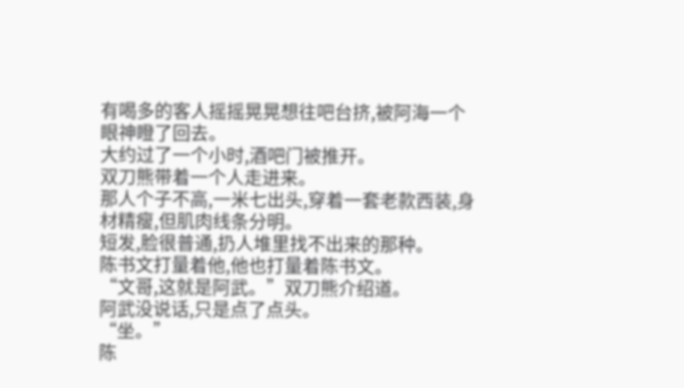有喝多的客人摇摇晃晃想往吧台挤,被阿海一个眼神瞪了回去。
大约过了一个小时,酒吧门被推开。
双刀熊带着一个人走进来。
那人个子不高,一米七出头,穿着一套老款西装,身材精瘦,但肌肉线条分明。
短发,脸很普通,扔人堆里找不出来的那种。
陈书文打量着他,他也打量着陈书文。
“文哥,这就是阿武。”双刀熊介绍道。
阿武没说话,只是点了点头。
“坐。”
陈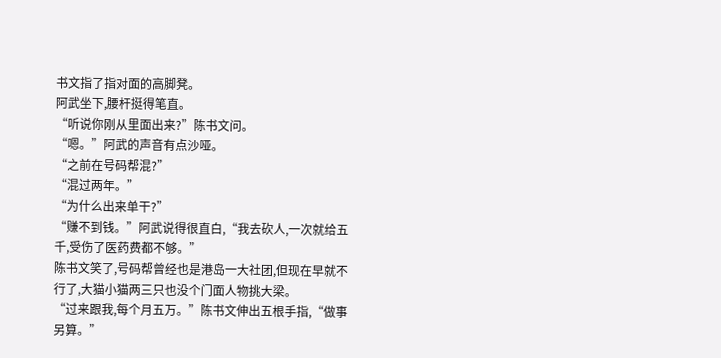书文指了指对面的高脚凳。
阿武坐下,腰杆挺得笔直。
“听说你刚从里面出来?”陈书文问。
“嗯。”阿武的声音有点沙哑。
“之前在号码帮混?”
“混过两年。”
“为什么出来单干?”
“赚不到钱。”阿武说得很直白,“我去砍人,一次就给五千,受伤了医药费都不够。”
陈书文笑了,号码帮曾经也是港岛一大社团,但现在早就不行了,大猫小猫两三只也没个门面人物挑大梁。
“过来跟我,每个月五万。”陈书文伸出五根手指,“做事另算。”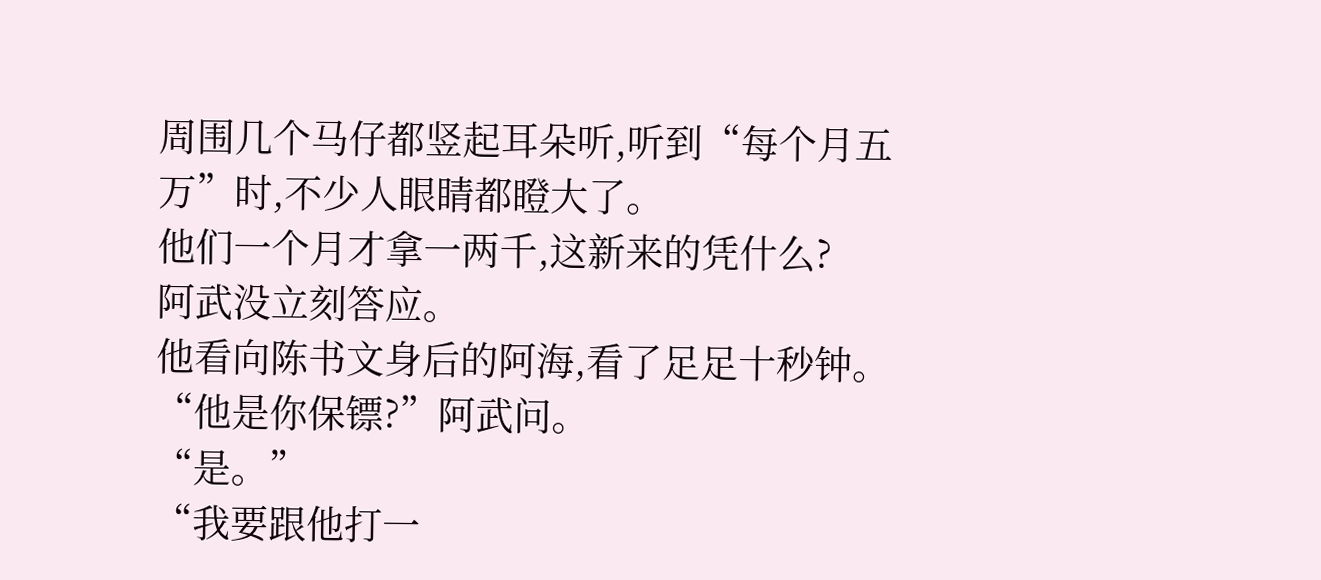周围几个马仔都竖起耳朵听,听到“每个月五万”时,不少人眼睛都瞪大了。
他们一个月才拿一两千,这新来的凭什么?
阿武没立刻答应。
他看向陈书文身后的阿海,看了足足十秒钟。
“他是你保镖?”阿武问。
“是。”
“我要跟他打一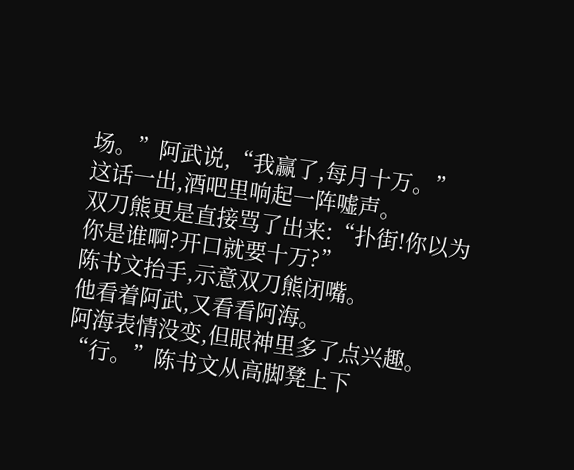场。”阿武说,“我赢了,每月十万。”
这话一出,酒吧里响起一阵嘘声。
双刀熊更是直接骂了出来:“扑街!你以为你是谁啊?开口就要十万?”
陈书文抬手,示意双刀熊闭嘴。
他看着阿武,又看看阿海。
阿海表情没变,但眼神里多了点兴趣。
“行。”陈书文从高脚凳上下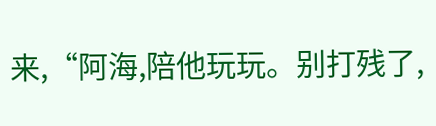来,“阿海,陪他玩玩。别打残了,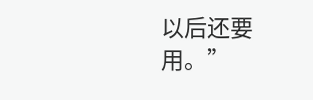以后还要用。”